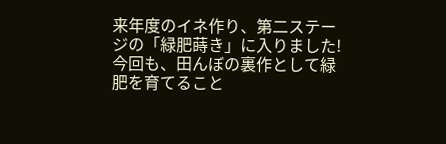来年度のイネ作り、第二ステージの「緑肥蒔き」に入りました!
今回も、田んぼの裏作として緑肥を育てること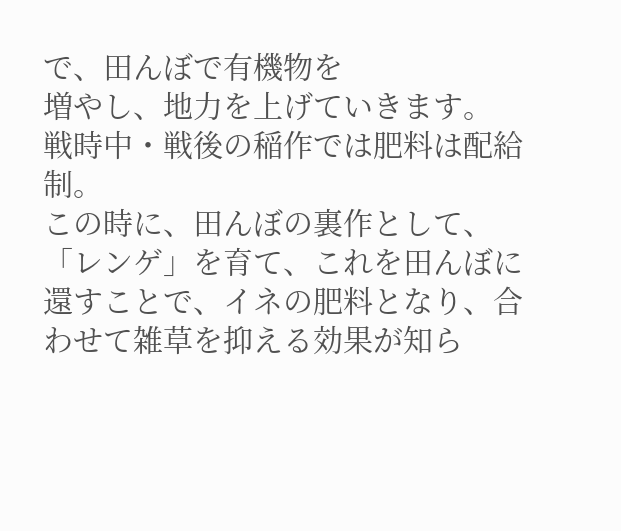で、田んぼで有機物を
増やし、地力を上げていきます。
戦時中・戦後の稲作では肥料は配給制。
この時に、田んぼの裏作として、「レンゲ」を育て、これを田んぼに
還すことで、イネの肥料となり、合わせて雑草を抑える効果が知ら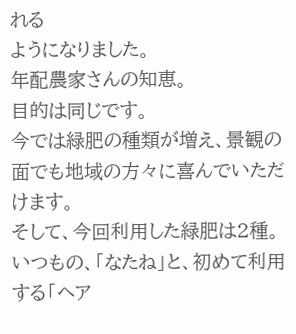れる
ようになりました。
年配農家さんの知恵。
目的は同じです。
今では緑肥の種類が増え、景観の面でも地域の方々に喜んでいただけます。
そして、今回利用した緑肥は2種。
いつもの、「なたね」と、初めて利用する「ヘア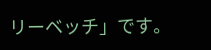リーベッチ」です。